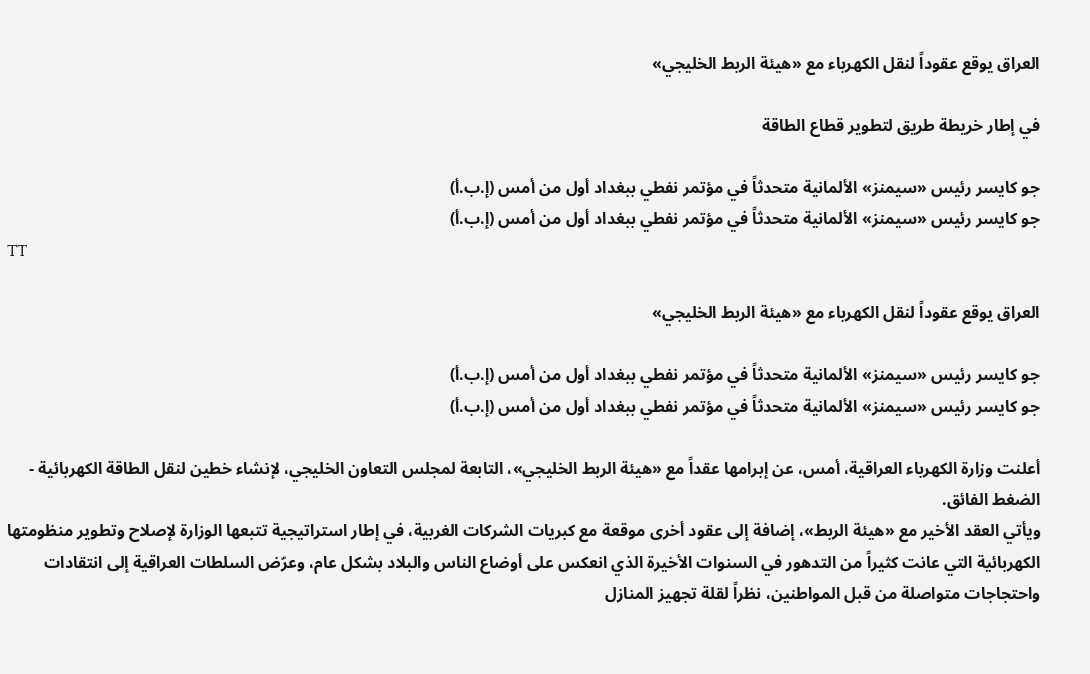العراق يوقع عقوداً لنقل الكهرباء مع «هيئة الربط الخليجي»

في إطار خريطة طريق لتطوير قطاع الطاقة

جو كايسر رئيس «سيمنز» الألمانية متحدثاً في مؤتمر نفطي ببغداد أول من أمس (إ.ب.أ)
جو كايسر رئيس «سيمنز» الألمانية متحدثاً في مؤتمر نفطي ببغداد أول من أمس (إ.ب.أ)
TT

العراق يوقع عقوداً لنقل الكهرباء مع «هيئة الربط الخليجي»

جو كايسر رئيس «سيمنز» الألمانية متحدثاً في مؤتمر نفطي ببغداد أول من أمس (إ.ب.أ)
جو كايسر رئيس «سيمنز» الألمانية متحدثاً في مؤتمر نفطي ببغداد أول من أمس (إ.ب.أ)

أعلنت وزارة الكهرباء العراقية، أمس، عن إبرامها عقداً مع «هيئة الربط الخليجي»، التابعة لمجلس التعاون الخليجي، لإنشاء خطين لنقل الطاقة الكهربائية - الضغط الفائق.
ويأتي العقد الأخير مع «هيئة الربط»، إضافة إلى عقود أخرى موقعة مع كبريات الشركات الغربية، في إطار استراتيجية تتبعها الوزارة لإصلاح وتطوير منظومتها الكهربائية التي عانت كثيراً من التدهور في السنوات الأخيرة الذي انعكس على أوضاع الناس والبلاد بشكل عام، وعرّض السلطات العراقية إلى انتقادات واحتجاجات متواصلة من قبل المواطنين، نظراً لقلة تجهيز المنازل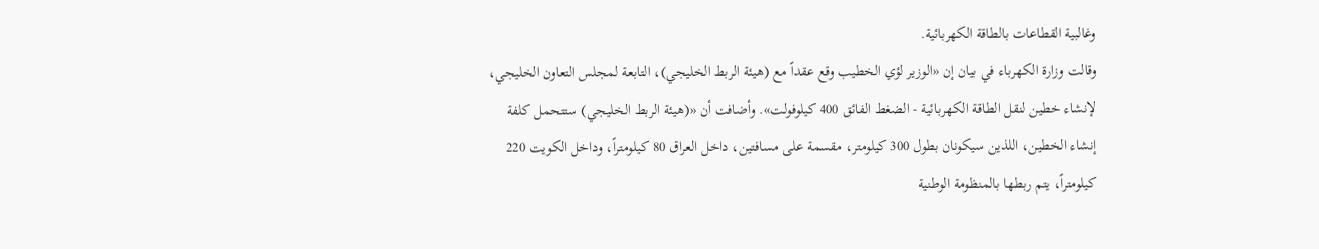وغالبية القطاعات بالطاقة الكهربائية.
وقالت وزارة الكهرباء في بيان إن «الوزير لؤي الخطيب وقع عقداً مع (هيئة الربط الخليجي)، التابعة لمجلس التعاون الخليجي، لإنشاء خطين لنقل الطاقة الكهربائية - الضغط الفائق 400 كيلوفولت». وأضافت أن «(هيئة الربط الخليجي) ستتحمل كلفة إنشاء الخطين، اللذين سيكونان بطول 300 كيلومتر، مقسمة على مسافتين، داخل العراق 80 كيلومتراً، وداخل الكويت 220 كيلومتراً، يتم ربطها بالمنظومة الوطنية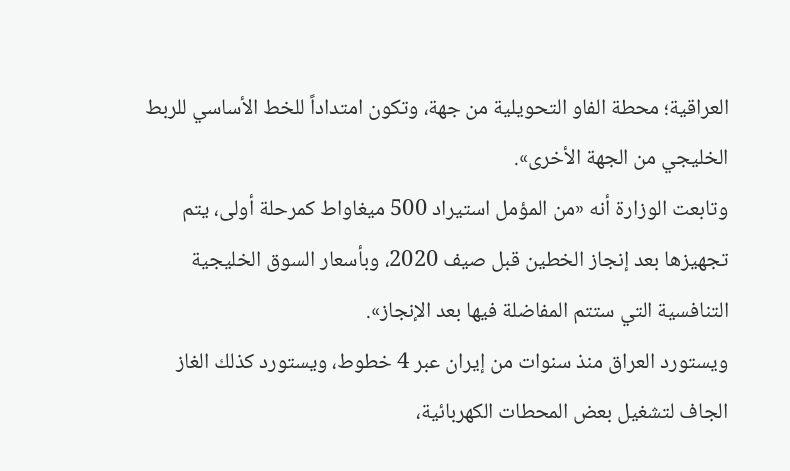العراقية؛ محطة الفاو التحويلية من جهة، وتكون امتداداً للخط الأساسي للربط الخليجي من الجهة الأخرى».
وتابعت الوزارة أنه «من المؤمل استيراد 500 ميغاواط كمرحلة أولى، يتم تجهيزها بعد إنجاز الخطين قبل صيف 2020، وبأسعار السوق الخليجية التنافسية التي ستتم المفاضلة فيها بعد الإنجاز».
ويستورد العراق منذ سنوات من إيران عبر 4 خطوط، ويستورد كذلك الغاز الجاف لتشغيل بعض المحطات الكهربائية،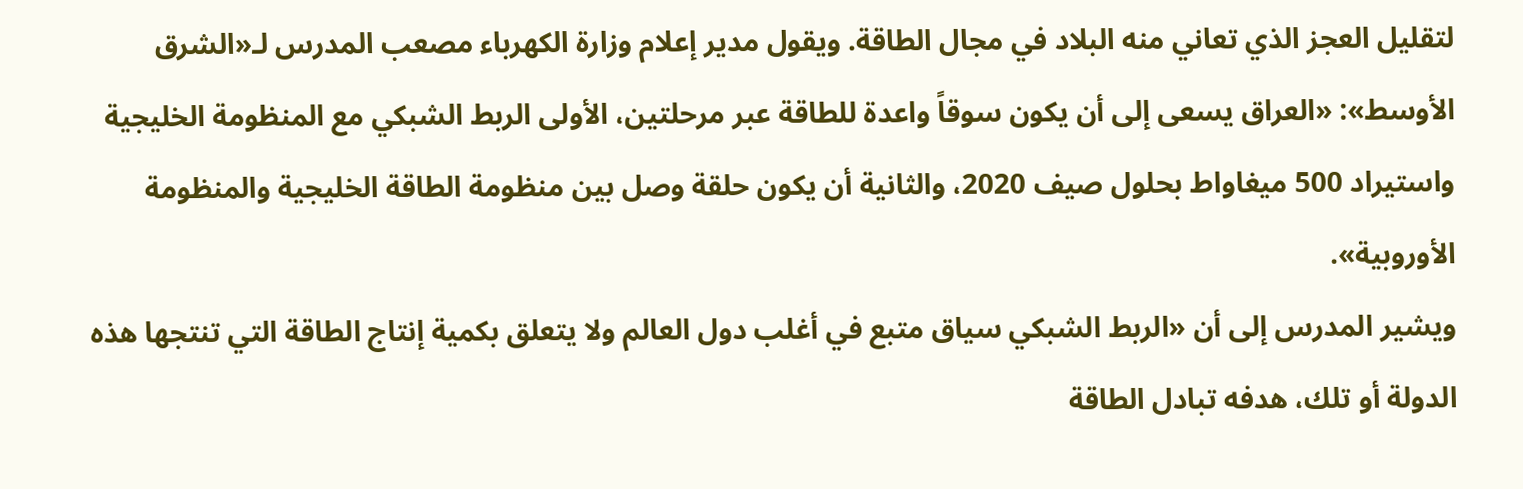لتقليل العجز الذي تعاني منه البلاد في مجال الطاقة. ويقول مدير إعلام وزارة الكهرباء مصعب المدرس لـ«الشرق الأوسط»: «العراق يسعى إلى أن يكون سوقاً واعدة للطاقة عبر مرحلتين، الأولى الربط الشبكي مع المنظومة الخليجية واستيراد 500 ميغاواط بحلول صيف 2020، والثانية أن يكون حلقة وصل بين منظومة الطاقة الخليجية والمنظومة الأوروبية».
ويشير المدرس إلى أن «الربط الشبكي سياق متبع في أغلب دول العالم ولا يتعلق بكمية إنتاج الطاقة التي تنتجها هذه الدولة أو تلك، هدفه تبادل الطاقة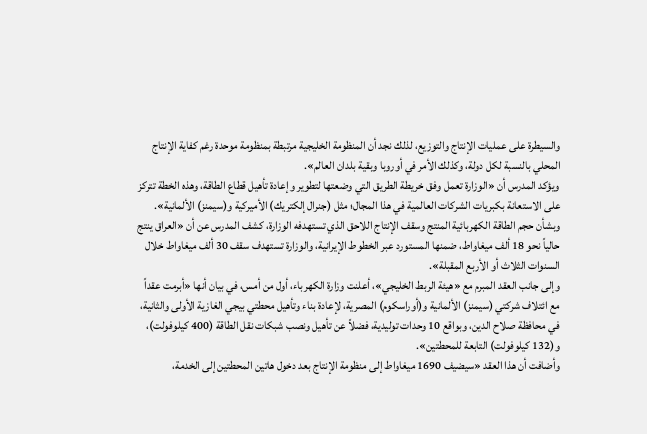والسيطرة على عمليات الإنتاج والتوزيع، لذلك نجد أن المنظومة الخليجية مرتبطة بمنظومة موحدة رغم كفاية الإنتاج المحلي بالنسبة لكل دولة، وكذلك الأمر في أوروبا وبقية بلدان العالم».
ويؤكد المدرس أن «الوزارة تعمل وفق خريطة الطريق التي وضعتها لتطوير وإعادة تأهيل قطاع الطاقة، وهذه الخطة تتركز على الاستعانة بكبريات الشركات العالمية في هذا المجال؛ مثل (جنرال إلكتريك) الأميركية و(سيمنز) الألمانية».
وبشأن حجم الطاقة الكهربائية المنتج وسقف الإنتاج اللاحق الذي تستهدفه الوزارة، كشف المدرس عن أن «العراق ينتج حالياً نحو 18 ألف ميغاواط، ضمنها المستورد عبر الخطوط الإيرانية، والوزارة تستهدف سقف 30 ألف ميغاواط خلال السنوات الثلاث أو الأربع المقبلة».
وإلى جانب العقد المبرم مع «هيئة الربط الخليجي»، أعلنت وزارة الكهرباء، أول من أمس، في بيان أنها «أبرمت عقداً مع ائتلاف شركتي (سيمنز) الألمانية و(أوراسكوم) المصرية، لإعادة بناء وتأهيل محطتي بيجي الغازية الأولى والثانية، في محافظة صلاح الدين، وبواقع 10 وحدات توليدية، فضلاً عن تأهيل ونصب شبكات نقل الطاقة (400 كيلوفولت)، و(132 كيلوفولت) التابعة للمحطتين».
وأضافت أن هذا العقد «سيضيف 1690 ميغاواط إلى منظومة الإنتاج بعد دخول هاتين المحطتين إلى الخدمة،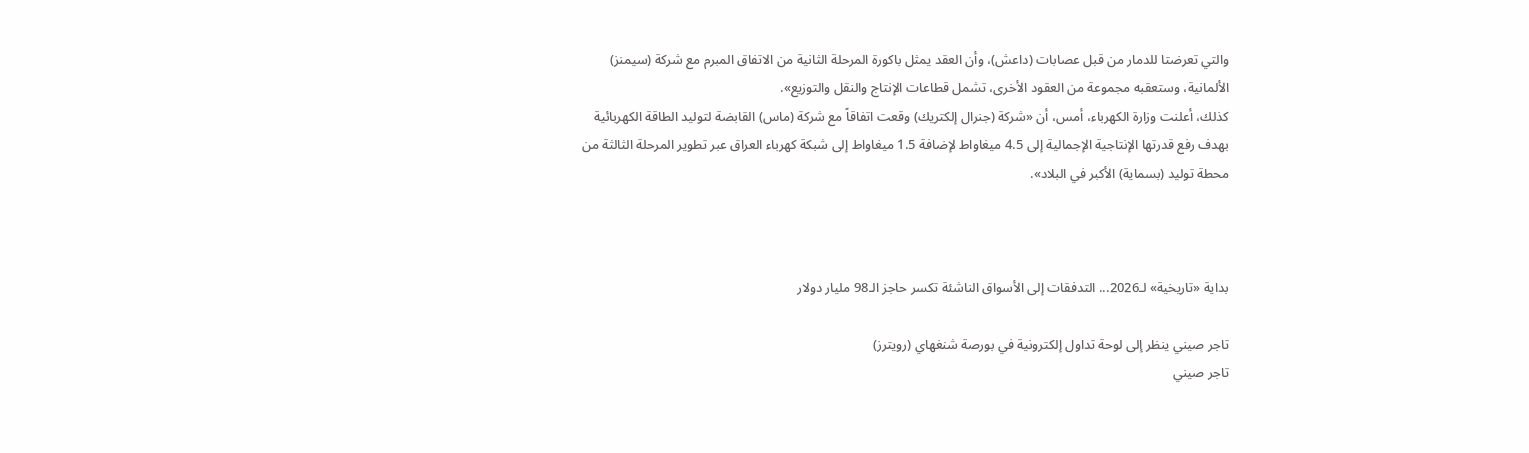والتي تعرضتا للدمار من قبل عصابات (داعش)، وأن العقد يمثل باكورة المرحلة الثانية من الاتفاق المبرم مع شركة (سيمنز) الألمانية، وستعقبه مجموعة من العقود الأخرى، تشمل قطاعات الإنتاج والنقل والتوزيع».
كذلك، أعلنت وزارة الكهرباء، أمس، أن «شركة (جنرال إلكتريك) وقعت اتفاقاً مع شركة (ماس) القابضة لتوليد الطاقة الكهربائية بهدف رفع قدرتها الإنتاجية الإجمالية إلى 4.5 ميغاواط لإضافة 1.5 ميغاواط إلى شبكة كهرباء العراق عبر تطوير المرحلة الثالثة من محطة توليد (بسماية) الأكبر في البلاد».



بداية «تاريخية» لـ2026... التدفقات إلى الأسواق الناشئة تكسر حاجز الـ98 مليار دولار

تاجر صيني ينظر إلى لوحة تداول إلكترونية في بورصة شنغهاي (رويترز)
تاجر صيني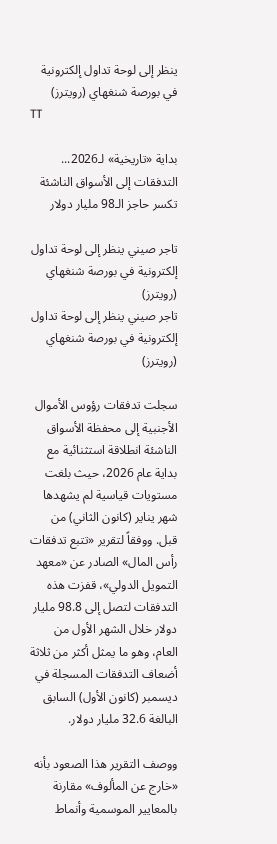ينظر إلى لوحة تداول إلكترونية في بورصة شنغهاي (رويترز)
TT

بداية «تاريخية» لـ2026... التدفقات إلى الأسواق الناشئة تكسر حاجز الـ98 مليار دولار

تاجر صيني ينظر إلى لوحة تداول إلكترونية في بورصة شنغهاي (رويترز)
تاجر صيني ينظر إلى لوحة تداول إلكترونية في بورصة شنغهاي (رويترز)

سجلت تدفقات رؤوس الأموال الأجنبية إلى محفظة الأسواق الناشئة انطلاقة استثنائية مع بداية عام 2026، حيث بلغت مستويات قياسية لم يشهدها شهر يناير (كانون الثاني) من قبل. ووفقاً لتقرير «تتبع تدفقات رأس المال» الصادر عن «معهد التمويل الدولي»، قفزت هذه التدفقات لتصل إلى 98.8 مليار دولار خلال الشهر الأول من العام، وهو ما يمثل أكثر من ثلاثة أضعاف التدفقات المسجلة في ديسمبر (كانون الأول) السابق البالغة 32.6 مليار دولار.

ووصف التقرير هذا الصعود بأنه «خارج عن المألوف» مقارنة بالمعايير الموسمية وأنماط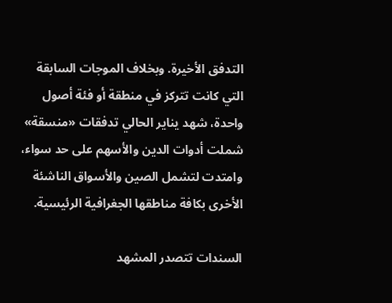التدفق الأخيرة. وبخلاف الموجات السابقة التي كانت تتركز في منطقة أو فئة أصول واحدة، شهد يناير الحالي تدفقات «منسقة» شملت أدوات الدين والأسهم على حد سواء، وامتدت لتشمل الصين والأسواق الناشئة الأخرى بكافة مناطقها الجغرافية الرئيسية.

السندات تتصدر المشهد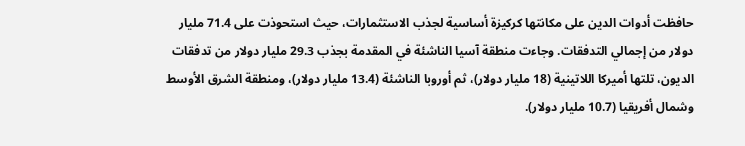حافظت أدوات الدين على مكانتها كركيزة أساسية لجذب الاستثمارات، حيث استحوذت على 71.4 مليار دولار من إجمالي التدفقات. وجاءت منطقة آسيا الناشئة في المقدمة بجذب 29.3 مليار دولار من تدفقات الديون، تلتها أميركا اللاتينية (18 مليار دولار)، ثم أوروبا الناشئة (13.4 مليار دولار)، ومنطقة الشرق الأوسط وشمال أفريقيا (10.7 مليار دولار).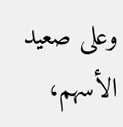وعلى صعيد الأسهم،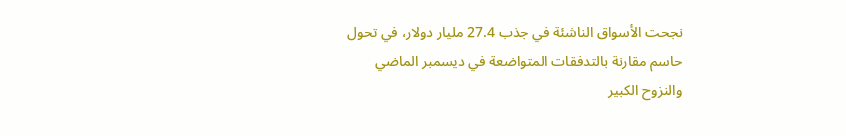نجحت الأسواق الناشئة في جذب 27.4 مليار دولار، في تحول حاسم مقارنة بالتدفقات المتواضعة في ديسمبر الماضي والنزوح الكبير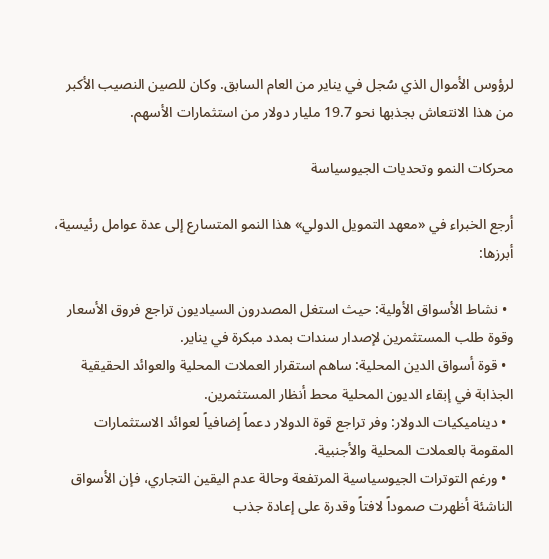لرؤوس الأموال الذي سُجل في يناير من العام السابق. وكان للصين النصيب الأكبر من هذا الانتعاش بجذبها نحو 19.7 مليار دولار من استثمارات الأسهم.

محركات النمو وتحديات الجيوسياسة

أرجع الخبراء في «معهد التمويل الدولي» هذا النمو المتسارع إلى عدة عوامل رئيسية، أبرزها:

  • نشاط الأسواق الأولية: حيث استغل المصدرون السياديون تراجع فروق الأسعار وقوة طلب المستثمرين لإصدار سندات بمدد مبكرة في يناير.
  • قوة أسواق الدين المحلية: ساهم استقرار العملات المحلية والعوائد الحقيقية الجذابة في إبقاء الديون المحلية محط أنظار المستثمرين.
  • ديناميكيات الدولار: وفر تراجع قوة الدولار دعماً إضافياً لعوائد الاستثمارات المقومة بالعملات المحلية والأجنبية.
  • ورغم التوترات الجيوسياسية المرتفعة وحالة عدم اليقين التجاري، فإن الأسواق الناشئة أظهرت صموداً لافتاً وقدرة على إعادة جذب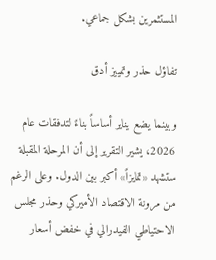المستثمرين بشكل جماعي.

تفاؤل حذر وتمييز أدق

وبينما يضع يناير أساساً بناءً لتدفقات عام 2026، يشير التقرير إلى أن المرحلة المقبلة ستشهد «تمايزاً» أكبر بين الدول. وعلى الرغم من مرونة الاقتصاد الأميركي وحذر مجلس الاحتياطي الفيدرالي في خفض أسعار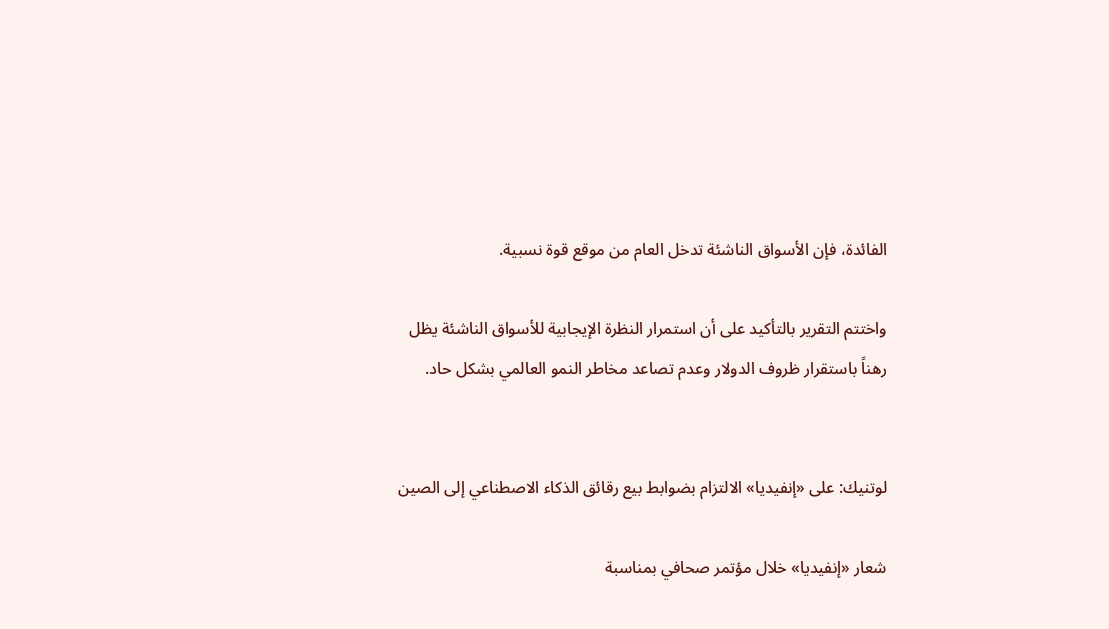الفائدة، فإن الأسواق الناشئة تدخل العام من موقع قوة نسبية.

واختتم التقرير بالتأكيد على أن استمرار النظرة الإيجابية للأسواق الناشئة يظل رهناً باستقرار ظروف الدولار وعدم تصاعد مخاطر النمو العالمي بشكل حاد.


لوتنيك: على «إنفيديا» الالتزام بضوابط بيع رقائق الذكاء الاصطناعي إلى الصين

شعار «إنفيديا» خلال مؤتمر صحافي بمناسبة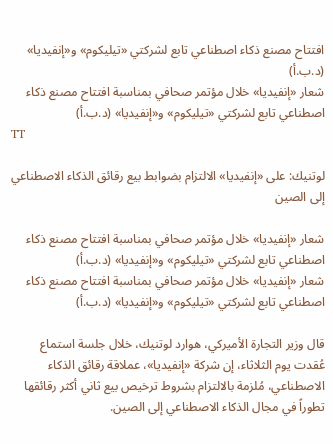افتتاح مصنع ذكاء اصطناعي تابع لشركتي «تيليكوم» و«إنفيديا» (د.ب.أ)
شعار «إنفيديا» خلال مؤتمر صحافي بمناسبة افتتاح مصنع ذكاء اصطناعي تابع لشركتي «تيليكوم» و«إنفيديا» (د.ب.أ)
TT

لوتنيك: على «إنفيديا» الالتزام بضوابط بيع رقائق الذكاء الاصطناعي إلى الصين

شعار «إنفيديا» خلال مؤتمر صحافي بمناسبة افتتاح مصنع ذكاء اصطناعي تابع لشركتي «تيليكوم» و«إنفيديا» (د.ب.أ)
شعار «إنفيديا» خلال مؤتمر صحافي بمناسبة افتتاح مصنع ذكاء اصطناعي تابع لشركتي «تيليكوم» و«إنفيديا» (د.ب.أ)

قال وزير التجارة الأميركي، هوارد لوتنيك، خلال جلسة استماع عُقدت يوم الثلاثاء، إن شركة «إنفيديا»، عملاقة رقائق الذكاء الاصطناعي، مُلزمة بالالتزام بشروط ترخيص بيع ثاني أكثر رقائقها تطوراً في مجال الذكاء الاصطناعي إلى الصين.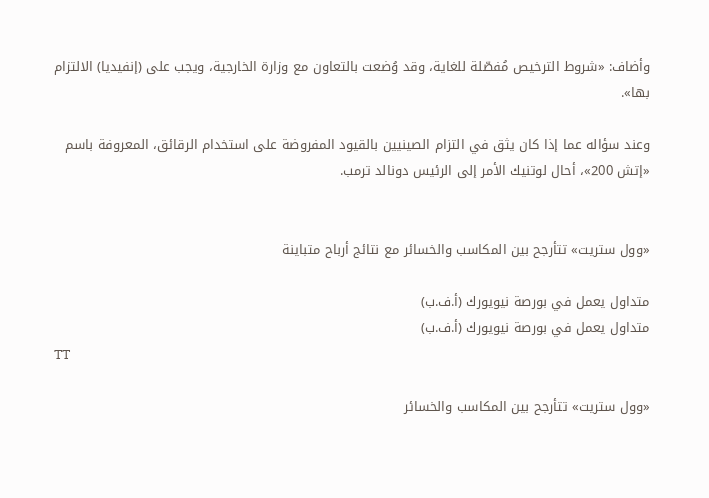وأضاف: «شروط الترخيص مُفصّلة للغاية، وقد وُضعت بالتعاون مع وزارة الخارجية، ويجب على (إنفيديا) الالتزام بها».

وعند سؤاله عما إذا كان يثق في التزام الصينيين بالقيود المفروضة على استخدام الرقائق، المعروفة باسم «إتش 200»، أحال لوتنيك الأمر إلى الرئيس دونالد ترمب.


«وول ستريت» تتأرجح بين المكاسب والخسائر مع نتائج أرباح متباينة

متداول يعمل في بورصة نيويورك (أ.ف.ب)
متداول يعمل في بورصة نيويورك (أ.ف.ب)
TT

«وول ستريت» تتأرجح بين المكاسب والخسائر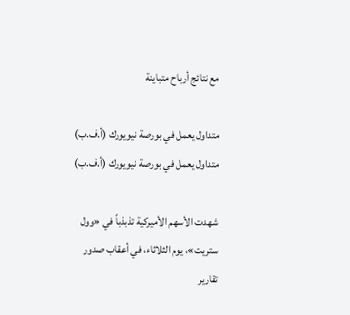مع نتائج أرباح متباينة

متداول يعمل في بورصة نيويورك (أ.ف.ب)
متداول يعمل في بورصة نيويورك (أ.ف.ب)

شهدت الأسهم الأميركية تذبذباً في «وول ستريت»، يوم الثلاثاء، في أعقاب صدور تقارير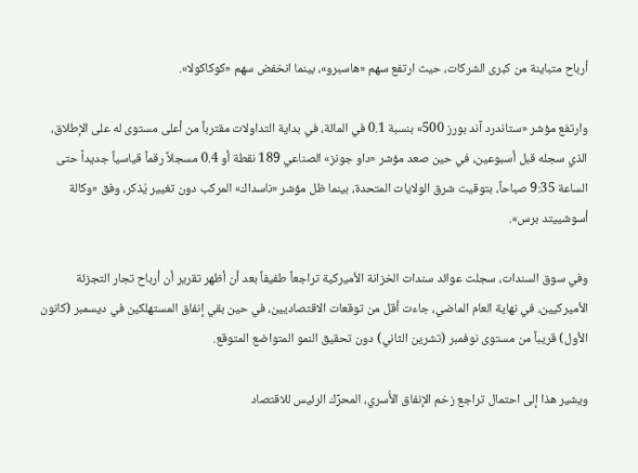أرباح متباينة من كبرى الشركات، حيث ارتفع سهم «هاسبرو»، بينما انخفض سهم «كوكاكولا».

وارتفع مؤشر «ستاندرد آند بورز 500» بنسبة 0.1 في المائة، في بداية التداولات مقترباً من أعلى مستوى له على الإطلاق، الذي سجله قبل أسبوعين، في حين صعد مؤشر «داو جونز» الصناعي 189 نقطة أو 0.4 مسجلاً رقماً قياسياً جديداً حتى الساعة 9:35 صباحاً، بتوقيت شرق الولايات المتحدة، بينما ظل مؤشر «ناسداك» المركب دون تغيير يُذكر، وفق «وكالة أسوشييتد برس».

وفي سوق السندات، سجلت عوائد سندات الخزانة الأميركية تراجعاً طفيفاً بعد أن أظهر تقرير أن أرباح تجار التجزئة الأميركيين، في نهاية العام الماضي، جاءت أقل من توقعات الاقتصاديين، في حين بقي إنفاق المستهلكين في ديسمبر (كانون الأول) قريباً من مستوى نوفمبر (تشرين الثاني) دون تحقيق النمو المتواضع المتوقع.

ويشير هذا إلى احتمال تراجع زخم الإنفاق الأُسري، المحرِّك الرئيس للاقتصاد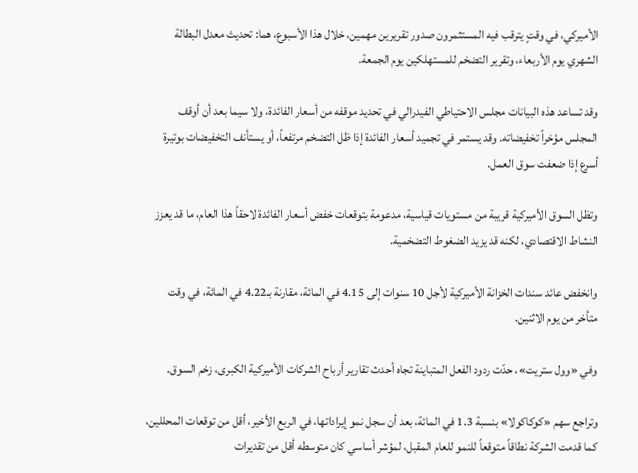الأميركي، في وقتٍ يترقب فيه المستثمرون صدور تقريرين مهمين، خلال هذا الأسبوع، هما: تحديث معدل البطالة الشهري يوم الأربعاء، وتقرير التضخم للمستهلكين يوم الجمعة.

وقد تساعد هذه البيانات مجلس الاحتياطي الفيدرالي في تحديد موقفه من أسعار الفائدة، ولا سيما بعد أن أوقف المجلس مؤخراً تخفيضاته. وقد يستمر في تجميد أسعار الفائدة إذا ظل التضخم مرتفعاً، أو يستأنف التخفيضات بوتيرة أسرع إذا ضعفت سوق العمل.

وتظل السوق الأميركية قريبة من مستويات قياسية، مدعومة بتوقعات خفض أسعار الفائدة لاحقاً هذا العام، ما قد يعزز النشاط الاقتصادي، لكنه قد يزيد الضغوط التضخمية.

وانخفض عائد سندات الخزانة الأميركية لأجل 10 سنوات إلى 4.15 في المائة، مقارنة بـ4.22 في المائة، في وقت متأخر من يوم الاثنين.

وفي «وول ستريت»، حدّت ردود الفعل المتباينة تجاه أحدث تقارير أرباح الشركات الأميركية الكبرى، زخم السوق.

وتراجع سهم «كوكاكولا» بنسبة 1.3 في المائة، بعد أن سجل نمو إيراداتها، في الربع الأخير، أقل من توقعات المحللين، كما قدمت الشركة نطاقاً متوقعاً للنمو للعام المقبل، لمؤشر أساسي كان متوسطه أقل من تقديرات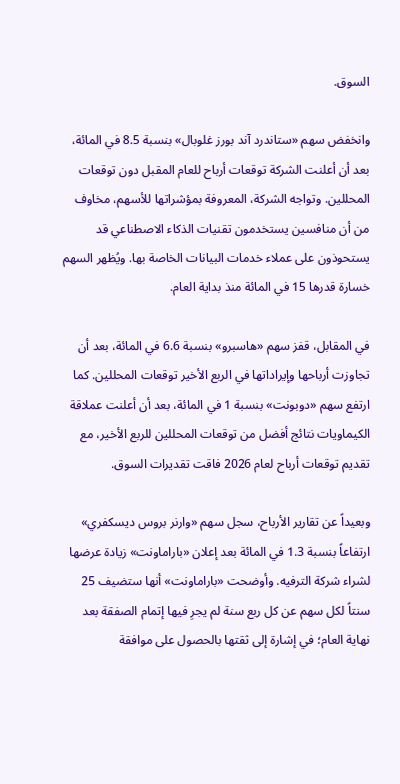السوق.

وانخفض سهم «ستاندرد آند بورز غلوبال» بنسبة 8.5 في المائة، بعد أن أعلنت الشركة توقعات أرباح للعام المقبل دون توقعات المحللين. وتواجه الشركة، المعروفة بمؤشراتها للأسهم، مخاوف من أن منافسين يستخدمون تقنيات الذكاء الاصطناعي قد يستحوذون على عملاء خدمات البيانات الخاصة بها. ويُظهر السهم خسارة قدرها 15 في المائة منذ بداية العام.

في المقابل، قفز سهم «هاسبرو» بنسبة 6.6 في المائة، بعد أن تجاوزت أرباحها وإيراداتها في الربع الأخير توقعات المحللين. كما ارتفع سهم «دوبونت» بنسبة 1 في المائة، بعد أن أعلنت عملاقة الكيماويات نتائج أفضل من توقعات المحللين للربع الأخير، مع تقديم توقعات أرباح لعام 2026 فاقت تقديرات السوق.

وبعيداً عن تقارير الأرباح، سجل سهم «وارنر بروس ديسكفري» ارتفاعاً بنسبة 1.3 في المائة بعد إعلان «باراماونت» زيادة عرضها لشراء شركة الترفيه. وأوضحت «باراماونت» أنها ستضيف 25 سنتاً لكل سهم عن كل ربع سنة لم يجرِ فيها إتمام الصفقة بعد نهاية العام؛ في إشارة إلى ثقتها بالحصول على موافقة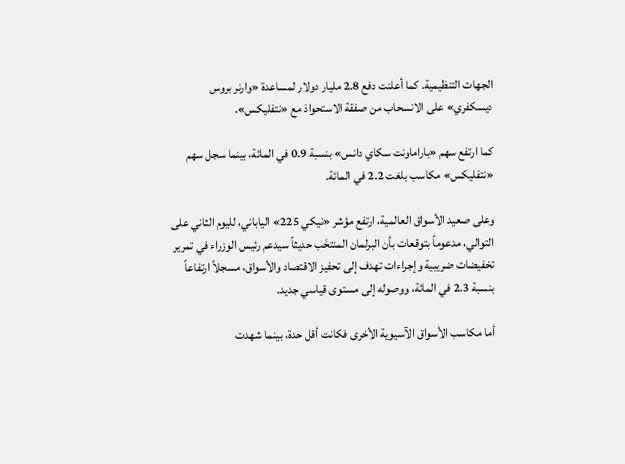الجهات التنظيمية. كما أعلنت دفع 2.8 مليار دولار لمساعدة «وارنر بروس ديسكفري» على الانسحاب من صفقة الاستحواذ مع «نتفليكس».

كما ارتفع سهم «باراماونت سكاي دانس» بنسبة 0.9 في المائة، بينما سجل سهم «نتفليكس» مكاسب بلغت 2.2 في المائة.

وعلى صعيد الأسواق العالمية، ارتفع مؤشر «نيكي 225» الياباني، لليوم الثاني على التوالي، مدعوماً بتوقعات بأن البرلمان المنتخَب حديثاً سيدعم رئيس الوزراء في تمرير تخفيضات ضريبية وإجراءات تهدف إلى تحفيز الاقتصاد والأسواق، مسجلاً ارتفاعاً بنسبة 2.3 في المائة، ووصوله إلى مستوى قياسي جديد.

أما مكاسب الأسواق الآسيوية الأخرى فكانت أقل حدة، بينما شهدت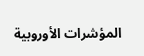المؤشرات الأوروبية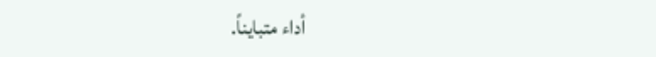أداء متبايناً.